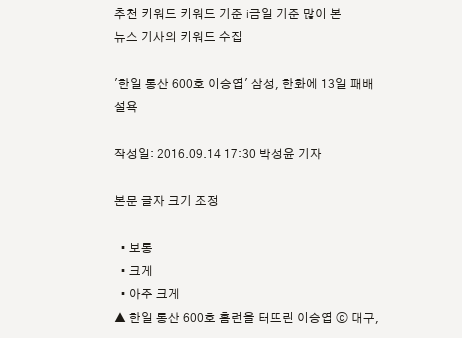추천 키워드 키워드 기준 i금일 기준 많이 본
뉴스 기사의 키워드 수집

'한일 통산 600호 이승엽' 삼성, 한화에 13일 패배 설욕

작성일: 2016.09.14 17:30 박성윤 기자

본문 글자 크기 조정

  • 보통
  • 크게
  • 아주 크게
▲ 한일 통산 600호 홈런을 터뜨린 이승엽 ⓒ 대구,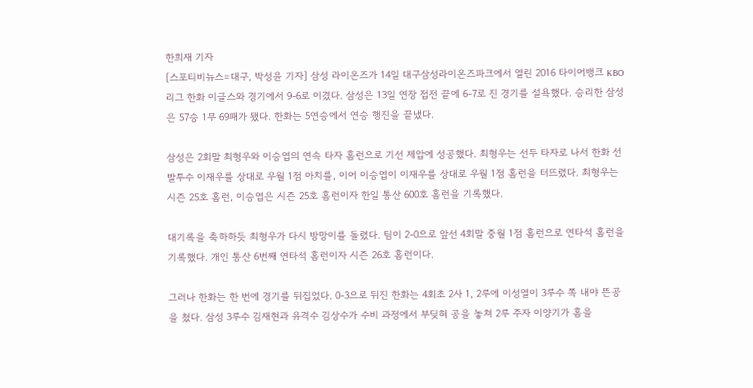한희재 기자
[스포티비뉴스=대구, 박성윤 기자] 삼성 라이온즈가 14일 대구삼성라이온즈파크에서 열린 2016 타이어뱅크 KBO 리그 한화 이글스와 경기에서 9-6로 이겼다. 삼성은 13일 연장 접전 끝에 6-7로 진 경기를 설욕했다. 승리한 삼성은 57승 1무 69패가 됐다. 한화는 5연승에서 연승 행진을 끝냈다.

삼성은 2회말 최형우와 이승엽의 연속 타자 홈런으로 기선 제압에 성공했다. 최형우는 선두 타자로 나서 한화 선발투수 이재우를 상대로 우월 1점 아치를, 이어 이승엽이 이재우를 상대로 우월 1점 홈런을 터뜨렸다. 최형우는 시즌 25호 홈런, 이승엽은 시즌 25호 홈런이자 한일 통산 600호 홈런을 기록했다.

대기록을 축하하듯 최형우가 다시 방망이를 돌렸다. 팀이 2-0으로 앞선 4회말 중월 1점 홈런으로 연타석 홈런을 기록했다. 개인 통산 6번째 연타석 홈런이자 시즌 26호 홈런이다.

그러나 한화는 한 번에 경기를 뒤집었다. 0-3으로 뒤진 한화는 4회초 2사 1, 2루에 이성열이 3루수 쪽 내야 뜬공을 쳤다. 삼성 3루수 김재현과 유격수 김상수가 수비 과정에서 부딪혀 공을 놓쳐 2루 주자 이양기가 홈을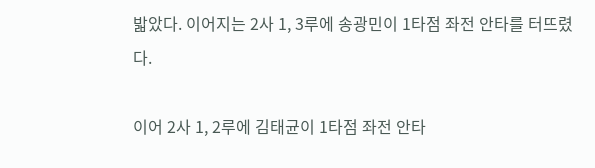밟았다. 이어지는 2사 1, 3루에 송광민이 1타점 좌전 안타를 터뜨렸다.

이어 2사 1, 2루에 김태균이 1타점 좌전 안타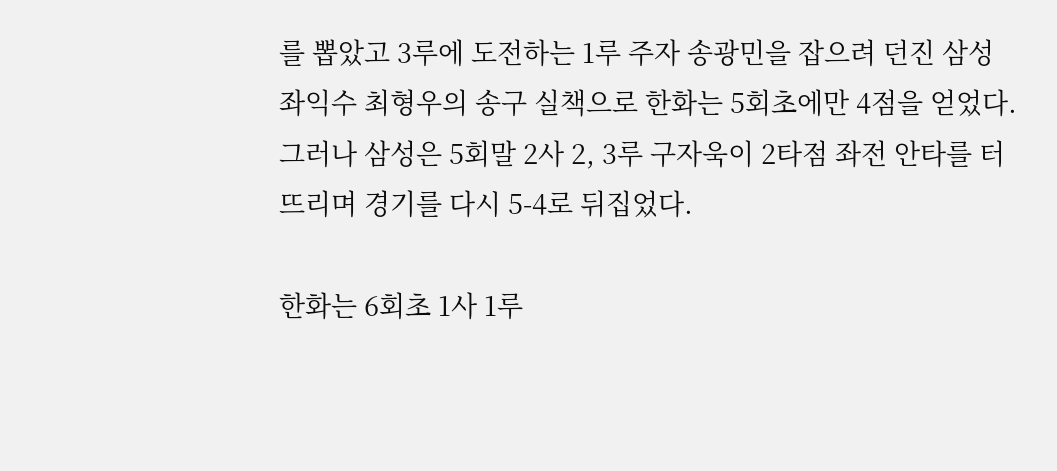를 뽑았고 3루에 도전하는 1루 주자 송광민을 잡으려 던진 삼성 좌익수 최형우의 송구 실책으로 한화는 5회초에만 4점을 얻었다. 그러나 삼성은 5회말 2사 2, 3루 구자욱이 2타점 좌전 안타를 터뜨리며 경기를 다시 5-4로 뒤집었다.

한화는 6회초 1사 1루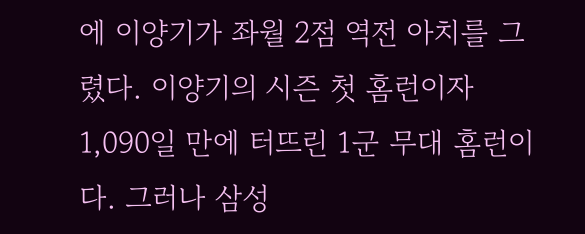에 이양기가 좌월 2점 역전 아치를 그렸다. 이양기의 시즌 첫 홈런이자 1,090일 만에 터뜨린 1군 무대 홈런이다. 그러나 삼성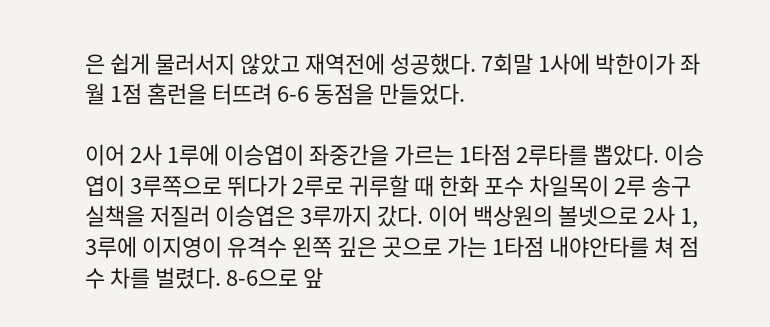은 쉽게 물러서지 않았고 재역전에 성공했다. 7회말 1사에 박한이가 좌월 1점 홈런을 터뜨려 6-6 동점을 만들었다.

이어 2사 1루에 이승엽이 좌중간을 가르는 1타점 2루타를 뽑았다. 이승엽이 3루쪽으로 뛰다가 2루로 귀루할 때 한화 포수 차일목이 2루 송구 실책을 저질러 이승엽은 3루까지 갔다. 이어 백상원의 볼넷으로 2사 1, 3루에 이지영이 유격수 왼쪽 깊은 곳으로 가는 1타점 내야안타를 쳐 점수 차를 벌렸다. 8-6으로 앞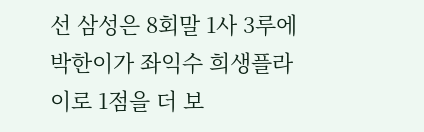선 삼성은 8회말 1사 3루에 박한이가 좌익수 희생플라이로 1점을 더 보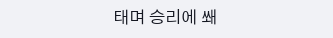태며 승리에 쐐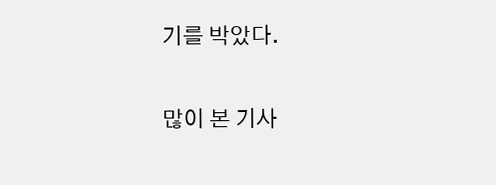기를 박았다.

많이 본 기사